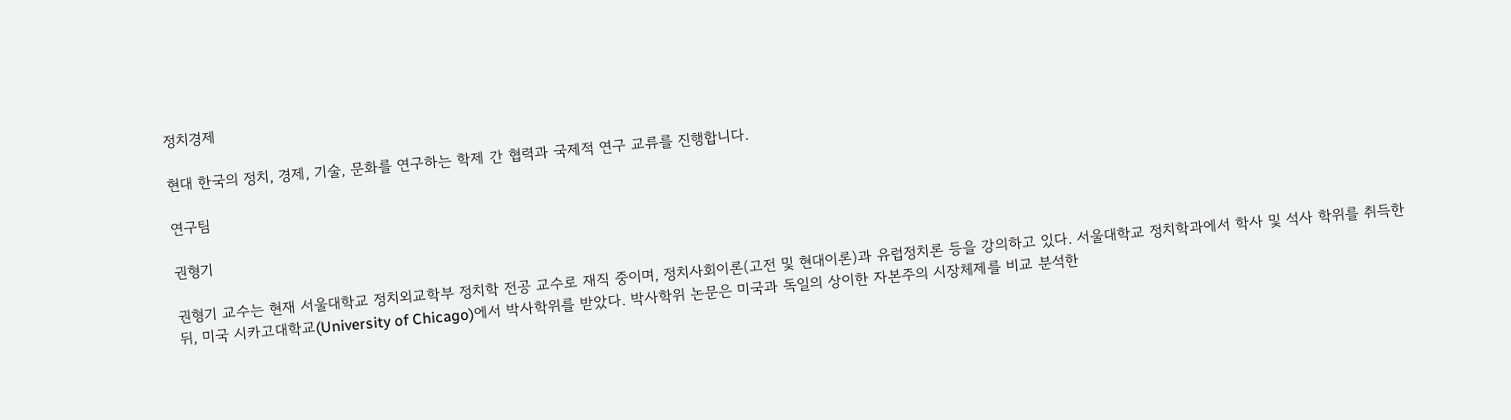정치경제

현대 한국의 정치, 경제, 기술, 문화를 연구하는 학제 간 협력과 국제적 연구 교류를 진행합니다.

연구팀

권형기

권형기 교수는 현재 서울대학교 정치외교학부 정치학 전공 교수로 재직 중이며, 정치사회이론(고전 및 현대이론)과 유럽정치론 등을 강의하고 있다. 서울대학교 정치학과에서 학사 및 석사 학위를 취득한 뒤, 미국 시카고대학교(University of Chicago)에서 박사학위를 받았다. 박사학위 논문은 미국과 독일의 상이한 자본주의 시장체제를 비교 분석한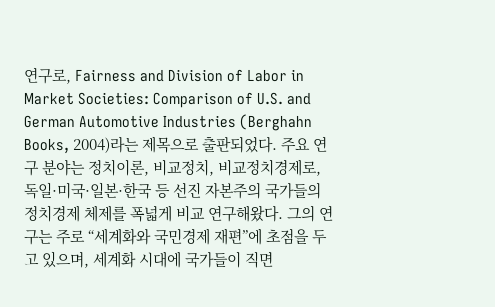연구로, Fairness and Division of Labor in Market Societies: Comparison of U.S. and German Automotive Industries (Berghahn Books, 2004)라는 제목으로 출판되었다. 주요 연구 분야는 정치이론, 비교정치, 비교정치경제로, 독일·미국·일본·한국 등 선진 자본주의 국가들의 정치경제 체제를 폭넓게 비교 연구해왔다. 그의 연구는 주로 “세계화와 국민경제 재편”에 초점을 두고 있으며, 세계화 시대에 국가들이 직면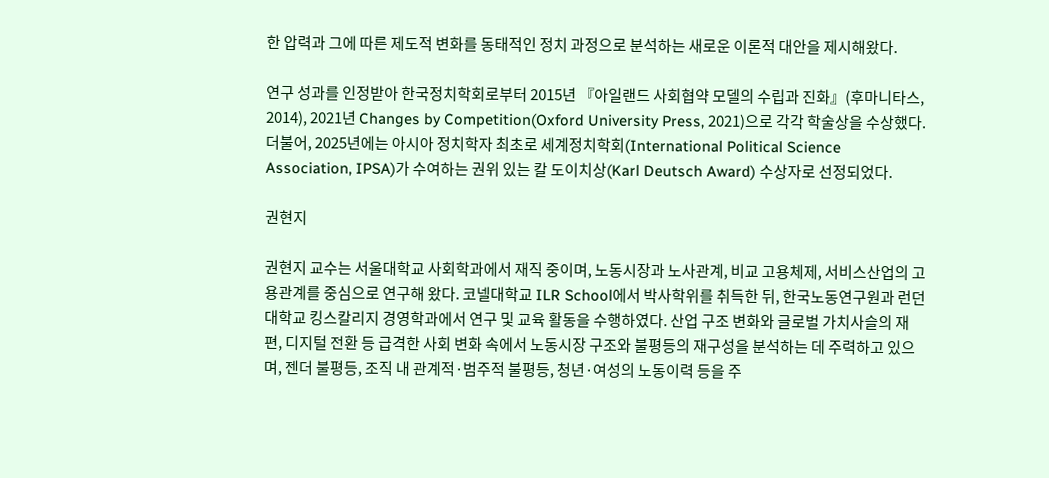한 압력과 그에 따른 제도적 변화를 동태적인 정치 과정으로 분석하는 새로운 이론적 대안을 제시해왔다.

연구 성과를 인정받아 한국정치학회로부터 2015년 『아일랜드 사회협약 모델의 수립과 진화』(후마니타스, 2014), 2021년 Changes by Competition(Oxford University Press, 2021)으로 각각 학술상을 수상했다. 더불어, 2025년에는 아시아 정치학자 최초로 세계정치학회(International Political Science Association, IPSA)가 수여하는 권위 있는 칼 도이치상(Karl Deutsch Award) 수상자로 선정되었다.

권현지

권현지 교수는 서울대학교 사회학과에서 재직 중이며, 노동시장과 노사관계, 비교 고용체제, 서비스산업의 고용관계를 중심으로 연구해 왔다. 코넬대학교 ILR School에서 박사학위를 취득한 뒤, 한국노동연구원과 런던대학교 킹스칼리지 경영학과에서 연구 및 교육 활동을 수행하였다. 산업 구조 변화와 글로벌 가치사슬의 재편, 디지털 전환 등 급격한 사회 변화 속에서 노동시장 구조와 불평등의 재구성을 분석하는 데 주력하고 있으며, 젠더 불평등, 조직 내 관계적·범주적 불평등, 청년·여성의 노동이력 등을 주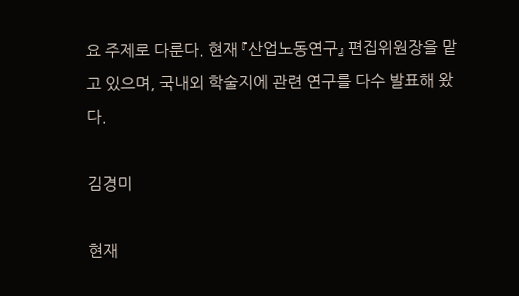요 주제로 다룬다. 현재 『산업노동연구』 편집위원장을 맡고 있으며, 국내외 학술지에 관련 연구를 다수 발표해 왔다.

김경미

현재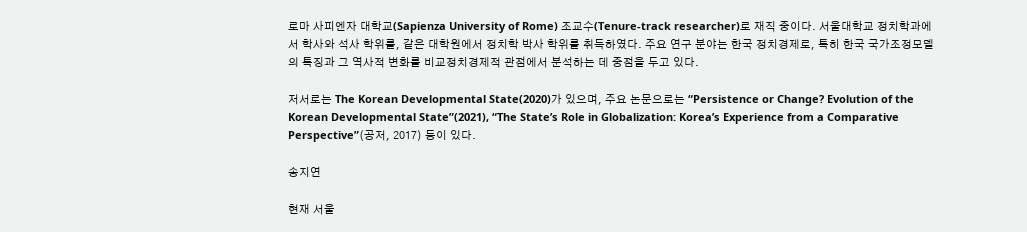로마 사피엔자 대학교(Sapienza University of Rome) 조교수(Tenure-track researcher)로 재직 중이다. 서울대학교 정치학과에서 학사와 석사 학위를, 같은 대학원에서 정치학 박사 학위를 취득하였다. 주요 연구 분야는 한국 정치경제로, 특히 한국 국가조정모델의 특징과 그 역사적 변화를 비교정치경제적 관점에서 분석하는 데 중점을 두고 있다.

저서로는 The Korean Developmental State(2020)가 있으며, 주요 논문으로는 “Persistence or Change? Evolution of the Korean Developmental State”(2021), “The State’s Role in Globalization: Korea’s Experience from a Comparative Perspective”(공저, 2017) 등이 있다.

송지연

현재 서울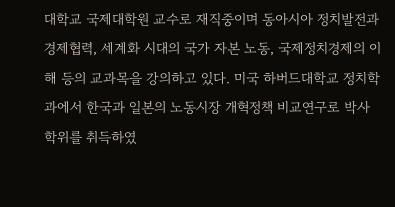대학교 국제대학원 교수로 재직중이며 동아시아 정치발전과 경제협력, 세계화 시대의 국가 자본 노동, 국제정치경제의 이해 등의 교과목을 강의하고 있다. 미국 하버드대학교 정치학과에서 한국과 일본의 노동시장 개혁정책 비교연구로 박사학위를 취득하였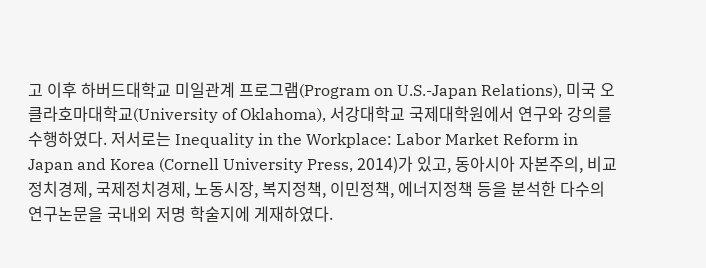고 이후 하버드대학교 미일관계 프로그램(Program on U.S.-Japan Relations), 미국 오클라호마대학교(University of Oklahoma), 서강대학교 국제대학원에서 연구와 강의를 수행하였다. 저서로는 Inequality in the Workplace: Labor Market Reform in Japan and Korea (Cornell University Press, 2014)가 있고, 동아시아 자본주의, 비교정치경제, 국제정치경제, 노동시장, 복지정책, 이민정책, 에너지정책 등을 분석한 다수의 연구논문을 국내외 저명 학술지에 게재하였다.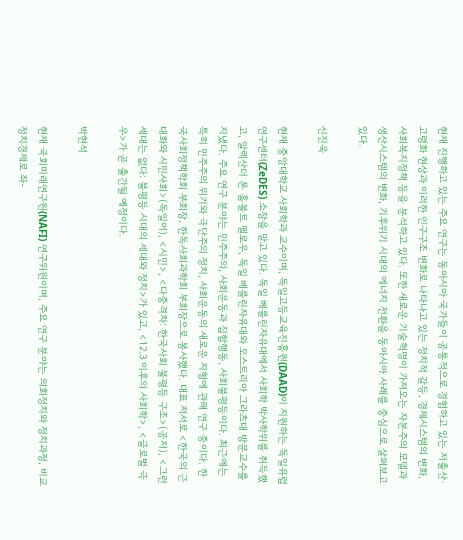현재 진행하고 있는 주요 연구는 동아시아 국가들이 공통적으로 경험하고 있는 저출산∙고령화 현상과 이러한 인구구조 변화로 나타나고 있는 정치적 갈등, 경제시스템의 변화, 사회복지정책 등을 분석하고 있다. 또한 새로운 기술혁명이 가져오는 자본주의 모델과 생산시스템의 변화, 기후위기 시대의 에너지 전환을 동아시아 사례를 중심으로 살펴보고 있다.

신진욱

현재 중앙대학교 사회학과 교수이며, 독일고등교육진흥원(DAAD)이 지원하는 독일유럽연구센터(ZeDES) 소장을 맡고 있다. 독일 베를린자유대에서 사회학 박사학위를 취득했고, 알렉산더 폰 훔볼트 펠로우, 독일 베를린자유대와 오스트리아 그라츠대 방문교수를 지냈다. 주요 연구 분야는 민주주의, 사회운동과 집합행동, 사회불평등이다. 최근에는 특히 민주주의 위기와 극단주의 정치, 사회운동의 새로운 지형에 관해 연구 중이다. 한국사회정책학회 부회장, 한독사회과학회 부회장으로 봉사했다. 대표 저서로 <한국의 근대화와 시민사회>(독일어), <시민>, <다중격차: 한국사회 불평등 구조>(공저), <그런 세대는 없다: 불평등 시대의 세대와 정치>가 있고, <12.3 이후의 사회학>, <글로벌 극우>가 곧 출간될 예정이다.

박현석

현재 국회미래연구원(NAFI) 연구위원이며, 주요 연구 분야는 의회정치와 정치과정, 비교정치경제로 좌-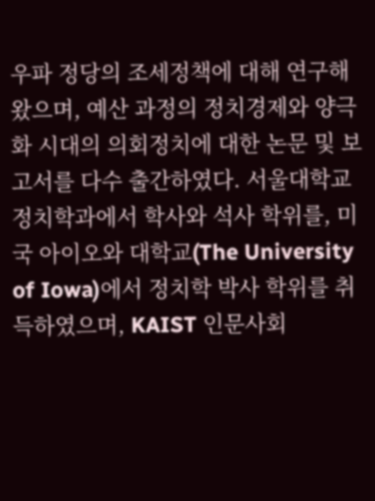우파 정당의 조세정책에 대해 연구해 왔으며, 예산 과정의 정치경제와 양극화 시대의 의회정치에 대한 논문 및 보고서를 다수 출간하였다. 서울대학교 정치학과에서 학사와 석사 학위를, 미국 아이오와 대학교(The University of Iowa)에서 정치학 박사 학위를 취득하였으며, KAIST 인문사회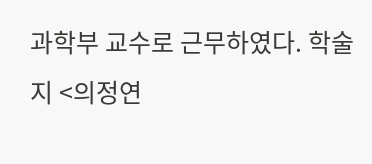과학부 교수로 근무하였다. 학술지 <의정연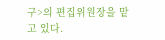구>의 편집위원장을 맡고 있다.